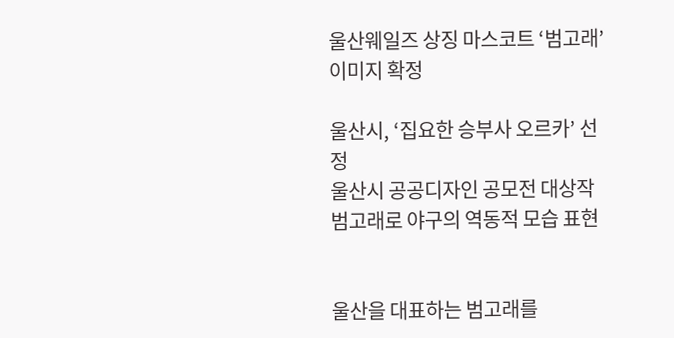울산웨일즈 상징 마스코트 ‘범고래’ 이미지 확정

울산시, ‘집요한 승부사 오르카’ 선정
울산시 공공디자인 공모전 대상작
범고래로 야구의 역동적 모습 표현


울산을 대표하는 범고래를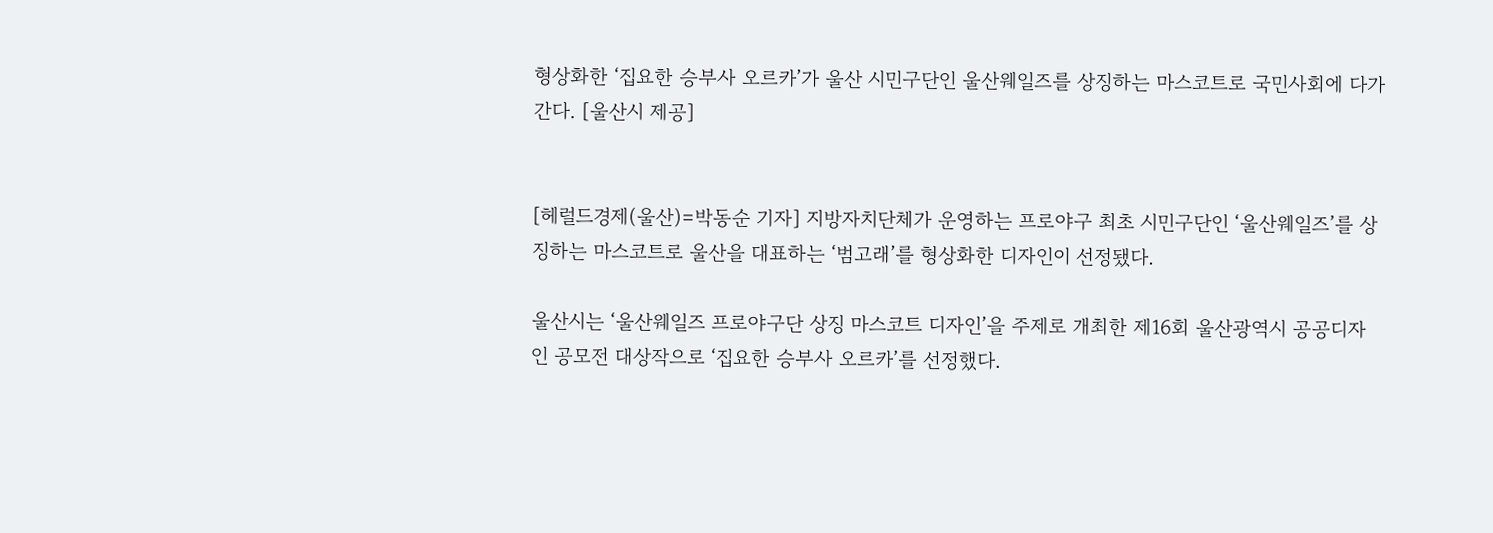형상화한 ‘집요한 승부사 오르카’가 울산 시민구단인 울산웨일즈를 상징하는 마스코트로 국민사회에 다가간다. [울산시 제공]


[헤럴드경제(울산)=박동순 기자] 지방자치단체가 운영하는 프로야구 최초 시민구단인 ‘울산웨일즈’를 상징하는 마스코트로 울산을 대표하는 ‘범고래’를 형상화한 디자인이 선정됐다.

울산시는 ‘울산웨일즈 프로야구단 상징 마스코트 디자인’을 주제로 개최한 제16회 울산광역시 공공디자인 공모전 대상작으로 ‘집요한 승부사 오르카’를 선정했다.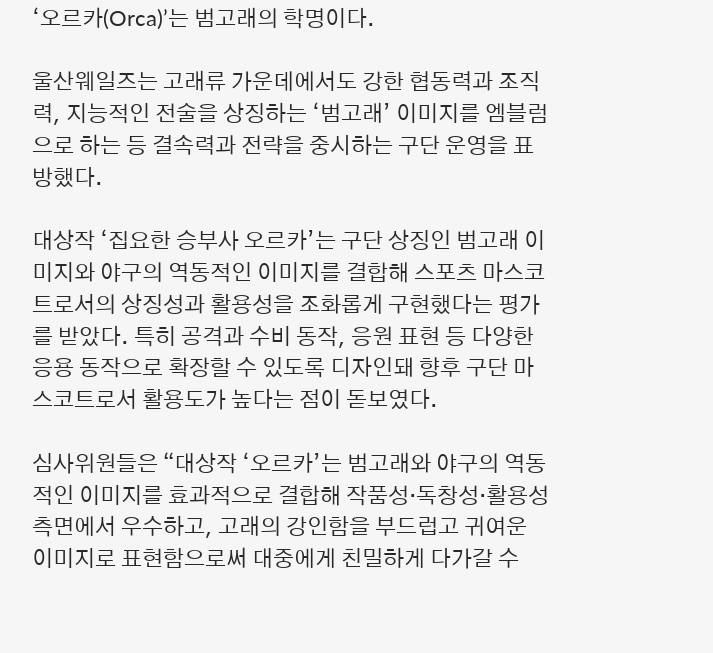‘오르카(Orca)’는 범고래의 학명이다.

울산웨일즈는 고래류 가운데에서도 강한 협동력과 조직력, 지능적인 전술을 상징하는 ‘범고래’ 이미지를 엠블럼으로 하는 등 결속력과 전략을 중시하는 구단 운영을 표방했다.

대상작 ‘집요한 승부사 오르카’는 구단 상징인 범고래 이미지와 야구의 역동적인 이미지를 결합해 스포츠 마스코트로서의 상징성과 활용성을 조화롭게 구현했다는 평가를 받았다. 특히 공격과 수비 동작, 응원 표현 등 다양한 응용 동작으로 확장할 수 있도록 디자인돼 향후 구단 마스코트로서 활용도가 높다는 점이 돋보였다.

심사위원들은 “대상작 ‘오르카’는 범고래와 야구의 역동적인 이미지를 효과적으로 결합해 작품성·독창성·활용성 측면에서 우수하고, 고래의 강인함을 부드럽고 귀여운 이미지로 표현함으로써 대중에게 친밀하게 다가갈 수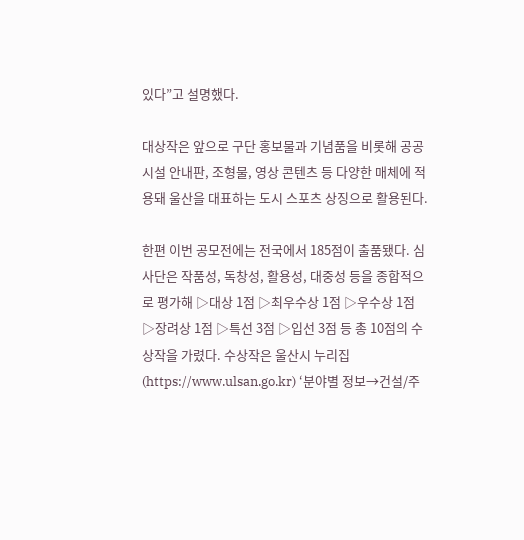있다”고 설명했다.

대상작은 앞으로 구단 홍보물과 기념품을 비롯해 공공시설 안내판, 조형물, 영상 콘텐츠 등 다양한 매체에 적용돼 울산을 대표하는 도시 스포츠 상징으로 활용된다.

한편 이번 공모전에는 전국에서 185점이 출품됐다. 심사단은 작품성, 독창성, 활용성, 대중성 등을 종합적으로 평가해 ▷대상 1점 ▷최우수상 1점 ▷우수상 1점 ▷장려상 1점 ▷특선 3점 ▷입선 3점 등 총 10점의 수상작을 가렸다. 수상작은 울산시 누리집(https://www.ulsan.go.kr) ‘분야별 정보→건설/주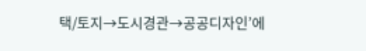택/토지→도시경관→공공디자인’에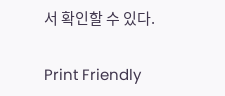서 확인할 수 있다.

Print Friendly